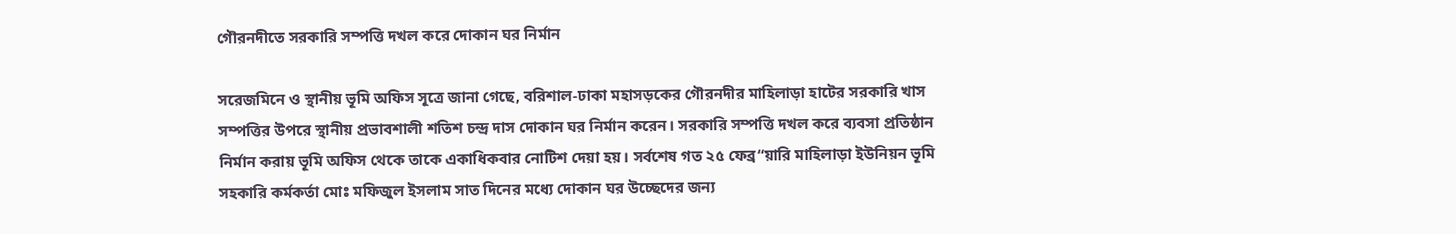গৌরনদীতে সরকারি সম্পত্তি দখল করে দোকান ঘর নির্মান

সরেজমিনে ও স্থানীয় ভূমি অফিস সূত্রে জানা গেছে, বরিশাল-ঢাকা মহাসড়কের গৌরনদীর মাহিলাড়া হাটের সরকারি খাস সম্পত্তির উপরে স্থানীয় প্রভাবশালী শতিশ চন্দ্র দাস দোকান ঘর নির্মান করেন। সরকারি সম্পত্তি দখল করে ব্যবসা প্রতিষ্ঠান নির্মান করায় ভূমি অফিস থেকে তাকে একাধিকবার নোটিশ দেয়া হয়। সর্বশেষ গত ২৫ ফেব্র“য়ারি মাহিলাড়া ইউনিয়ন ভূমি সহকারি কর্মকর্তা মোঃ মফিজুল ইসলাম সাত দিনের মধ্যে দোকান ঘর উচ্ছেদের জন্য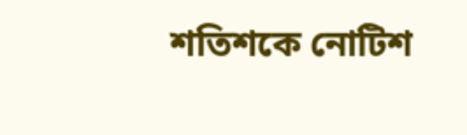শতিশকে নোটিশ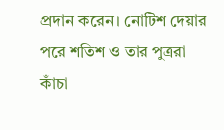প্রদান করেন। নোটিশ দেয়ার পরে শতিশ ও তার পুত্ররা কাঁচা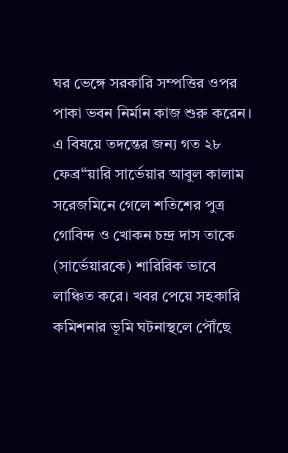ঘর ভেঙ্গে সরকারি সম্পত্তির ওপর পাকা ভবন নির্মান কাজ শুরু করেন।
এ বিষয়ে তদন্তের জন্য গত ২৮ ফেব্র“য়ারি সার্ভেয়ার আবুল কালাম সরেজমিনে গেলে শতিশের পুত্র গোবিন্দ ও খোকন চন্দ্র দাস তাকে (সার্ভেয়ারকে) শারিরিক ভাবে লাঞ্চিত করে। খবর পেয়ে সহকারি কমিশনার ভূমি ঘটনাস্থলে পৌঁছে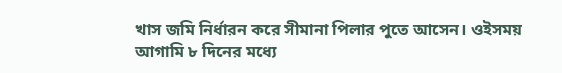খাস জমি নির্ধারন করে সীমানা পিলার পুতে আসেন। ওইসময় আগামি ৮ দিনের মধ্যে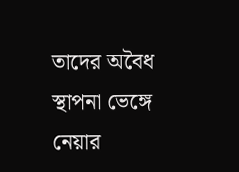তাদের অবৈধ স্থাপনা ভেঙ্গে নেয়ার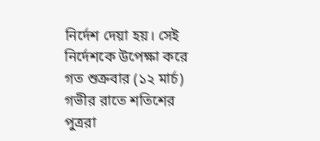নির্দেশ দেয়া হয়। সেই নির্দেশকে উপেক্ষা করে গত শুক্রবার (১২ মার্চ) গভীর রাতে শতিশের পুত্ররা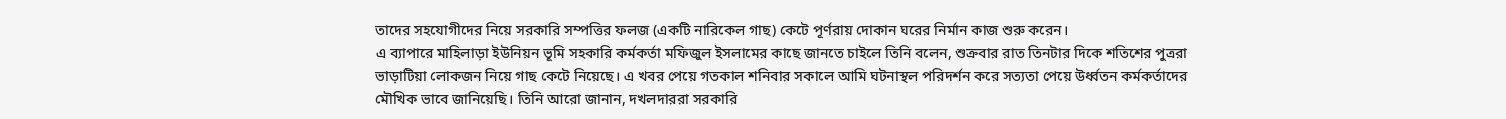তাদের সহযোগীদের নিয়ে সরকারি সম্পত্তির ফলজ (একটি নারিকেল গাছ) কেটে পূর্ণরায় দোকান ঘরের নির্মান কাজ শুরু করেন।
এ ব্যাপারে মাহিলাড়া ইউনিয়ন ভূমি সহকারি কর্মকর্তা মফিজুল ইসলামের কাছে জানতে চাইলে তিনি বলেন, শুক্রবার রাত তিনটার দিকে শতিশের পুত্ররা ভাড়াটিয়া লোকজন নিয়ে গাছ কেটে নিয়েছে। এ খবর পেয়ে গতকাল শনিবার সকালে আমি ঘটনাস্থল পরিদর্শন করে সত্যতা পেয়ে উর্ধ্বতন কর্মকর্তাদের মৌখিক ভাবে জানিয়েছি। তিনি আরো জানান, দখলদাররা সরকারি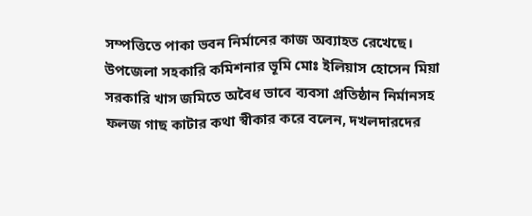সম্পত্তিতে পাকা ভবন নির্মানের কাজ অব্যাহত রেখেছে।
উপজেলা সহকারি কমিশনার ভূমি মোঃ ইলিয়াস হোসেন মিয়া সরকারি খাস জমিতে অবৈধ ভাবে ব্যবসা প্রতিষ্ঠান নির্মানসহ ফলজ গাছ কাটার কথা স্বীকার করে বলেন, দখলদারদের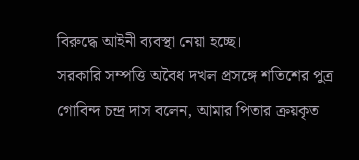বিরুদ্ধে আইনী ব্যবস্থা নেয়া হচ্ছে।
সরকারি সম্পত্তি অবৈধ দখল প্রসঙ্গে শতিশের পুত্র গোবিন্দ চন্দ্র দাস বলেন, আমার পিতার ক্রয়কৃত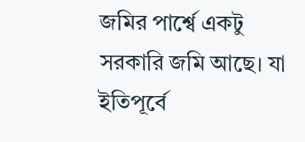জমির পার্শ্বে একটু সরকারি জমি আছে। যা ইতিপূর্বে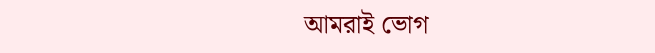আমরাই ভোগ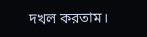দখল করতাম।